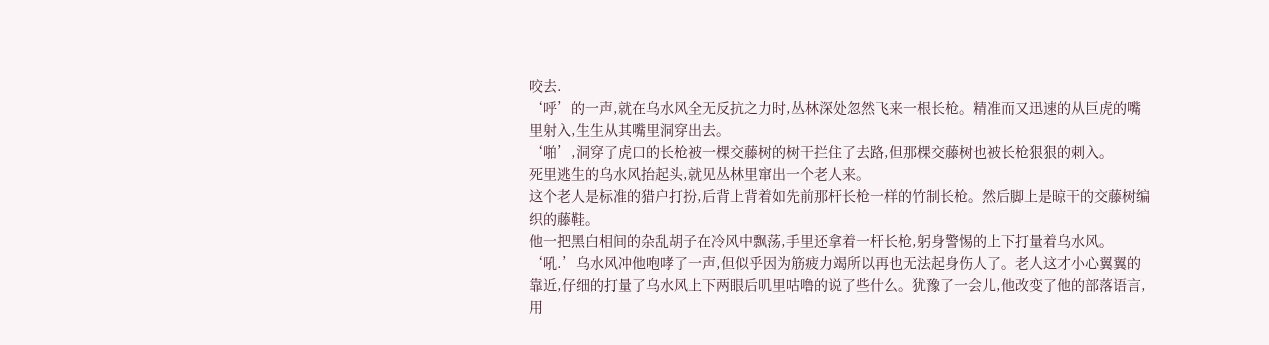咬去.
‘呼’的一声,就在乌水风全无反抗之力时,丛林深处忽然飞来一根长枪。精准而又迅速的从巨虎的嘴里射入,生生从其嘴里洞穿出去。
‘啪’,洞穿了虎口的长枪被一棵交藤树的树干拦住了去路,但那棵交藤树也被长枪狠狠的刺入。
死里逃生的乌水风抬起头,就见丛林里窜出一个老人来。
这个老人是标准的猎户打扮,后背上背着如先前那杆长枪一样的竹制长枪。然后脚上是晾干的交藤树编织的藤鞋。
他一把黑白相间的杂乱胡子在冷风中飘荡,手里还拿着一杆长枪,躬身警惕的上下打量着乌水风。
‘吼.’乌水风冲他咆哮了一声,但似乎因为筋疲力竭所以再也无法起身伤人了。老人这才小心翼翼的靠近,仔细的打量了乌水风上下两眼后叽里咕噜的说了些什么。犹豫了一会儿,他改变了他的部落语言,用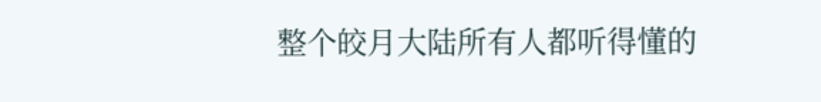整个皎月大陆所有人都听得懂的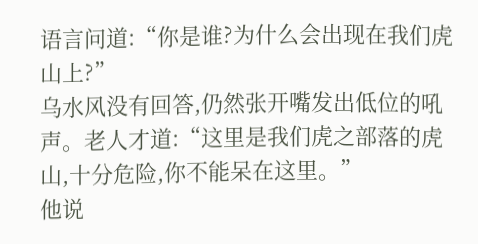语言问道:“你是谁?为什么会出现在我们虎山上?”
乌水风没有回答,仍然张开嘴发出低位的吼声。老人才道:“这里是我们虎之部落的虎山,十分危险,你不能呆在这里。”
他说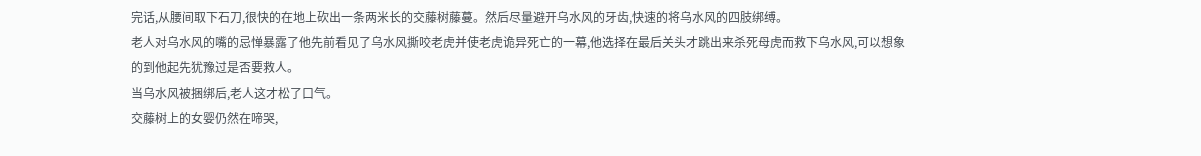完话,从腰间取下石刀,很快的在地上砍出一条两米长的交藤树藤蔓。然后尽量避开乌水风的牙齿,快速的将乌水风的四肢绑缚。
老人对乌水风的嘴的忌惮暴露了他先前看见了乌水风撕咬老虎并使老虎诡异死亡的一幕,他选择在最后关头才跳出来杀死母虎而救下乌水风,可以想象的到他起先犹豫过是否要救人。
当乌水风被捆绑后,老人这才松了口气。
交藤树上的女婴仍然在啼哭,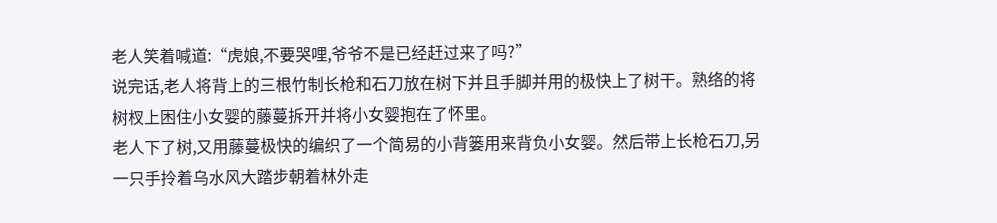老人笑着喊道:“虎娘,不要哭哩,爷爷不是已经赶过来了吗?”
说完话,老人将背上的三根竹制长枪和石刀放在树下并且手脚并用的极快上了树干。熟络的将树杈上困住小女婴的藤蔓拆开并将小女婴抱在了怀里。
老人下了树,又用藤蔓极快的编织了一个简易的小背篓用来背负小女婴。然后带上长枪石刀,另一只手拎着乌水风大踏步朝着林外走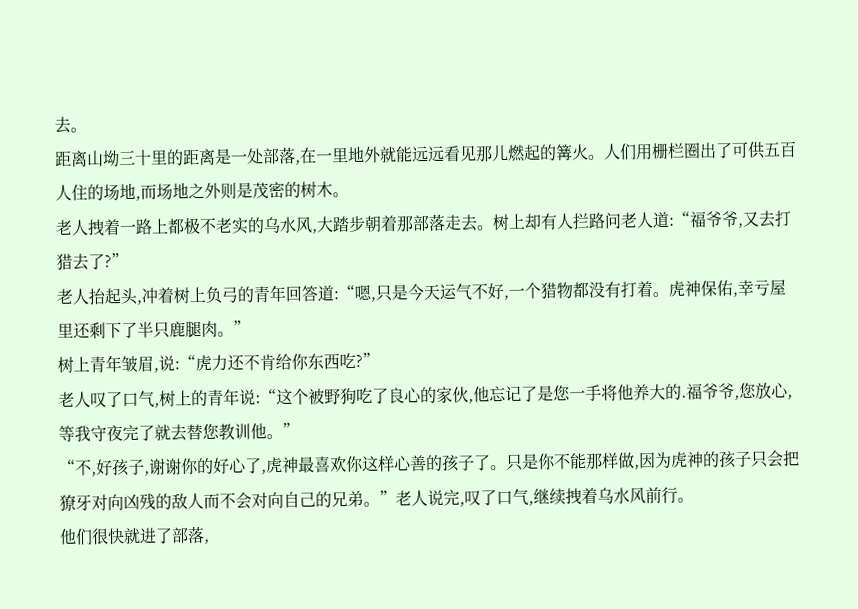去。
距离山坳三十里的距离是一处部落,在一里地外就能远远看见那儿燃起的篝火。人们用栅栏圈出了可供五百人住的场地,而场地之外则是茂密的树木。
老人拽着一路上都极不老实的乌水风,大踏步朝着那部落走去。树上却有人拦路问老人道:“福爷爷,又去打猎去了?”
老人抬起头,冲着树上负弓的青年回答道:“嗯,只是今天运气不好,一个猎物都没有打着。虎神保佑,幸亏屋里还剩下了半只鹿腿肉。”
树上青年皱眉,说:“虎力还不肯给你东西吃?”
老人叹了口气,树上的青年说:“这个被野狗吃了良心的家伙,他忘记了是您一手将他养大的.福爷爷,您放心,等我守夜完了就去替您教训他。”
“不,好孩子,谢谢你的好心了,虎神最喜欢你这样心善的孩子了。只是你不能那样做,因为虎神的孩子只会把獠牙对向凶残的敌人而不会对向自己的兄弟。”老人说完,叹了口气,继续拽着乌水风前行。
他们很快就进了部落,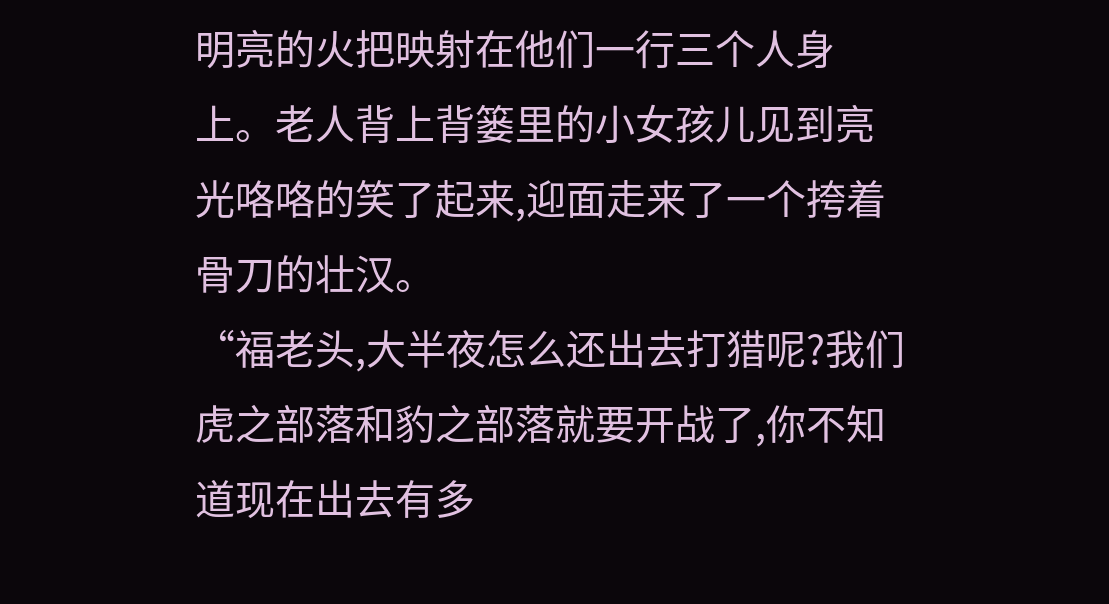明亮的火把映射在他们一行三个人身上。老人背上背篓里的小女孩儿见到亮光咯咯的笑了起来,迎面走来了一个挎着骨刀的壮汉。
“福老头,大半夜怎么还出去打猎呢?我们虎之部落和豹之部落就要开战了,你不知道现在出去有多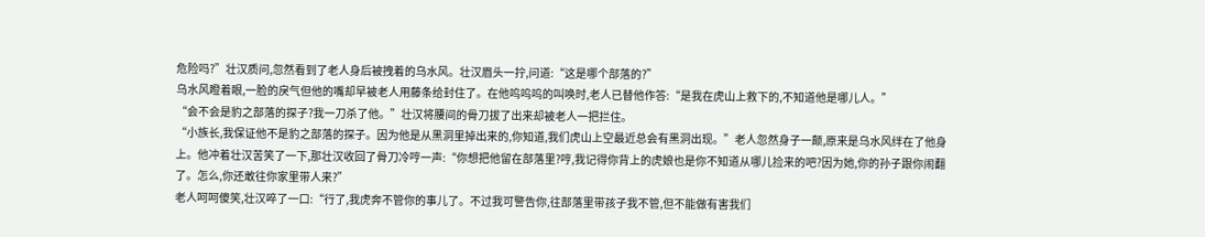危险吗?”壮汉质问,忽然看到了老人身后被拽着的乌水风。壮汉眉头一拧,问道:“这是哪个部落的?”
乌水风瞪着眼,一脸的戾气但他的嘴却早被老人用藤条给封住了。在他呜呜呜的叫唤时,老人已替他作答:“是我在虎山上救下的,不知道他是哪儿人。”
“会不会是豹之部落的探子?我一刀杀了他。”壮汉将腰间的骨刀拔了出来却被老人一把拦住。
“小族长,我保证他不是豹之部落的探子。因为他是从黑洞里掉出来的,你知道,我们虎山上空最近总会有黑洞出现。”老人忽然身子一颠,原来是乌水风绊在了他身上。他冲着壮汉苦笑了一下,那壮汉收回了骨刀冷哼一声:“你想把他留在部落里?哼,我记得你背上的虎娘也是你不知道从哪儿捡来的吧?因为她,你的孙子跟你闹翻了。怎么,你还敢往你家里带人来?”
老人呵呵傻笑,壮汉啐了一口:“行了,我虎奔不管你的事儿了。不过我可警告你,往部落里带孩子我不管,但不能做有害我们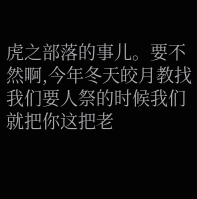虎之部落的事儿。要不然啊,今年冬天皎月教找我们要人祭的时候我们就把你这把老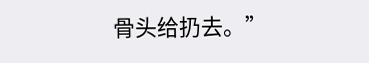骨头给扔去。”